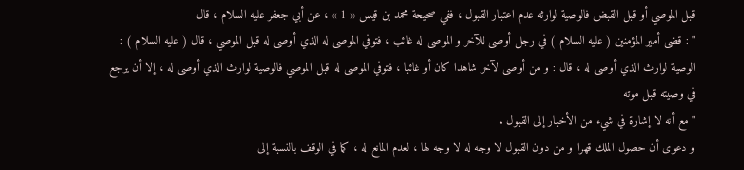قبل الموصي أو قبل القبض فالوصية لوارثه عدم اعتبار القبول ، ففي صحيحة محمد بن قيس « 1 » ، عن أبي جعفر عليه السلام ، قال
" : قضى أمير المؤمنين ( عليه السلام ) في رجل أوصى للآخر و الموصى له غائب ، فتوفي الموصى له الذي أوصى له قبل الموصي ، قال ( عليه السلام ) : الوصية لوارث الذي أوصى له ، قال : و من أوصى لآخر شاهدا كان أو غائبا ، فتوفي الموصى له قبل الموصي فالوصية لوارث الذي أوصى له ، إلا أن يرجع في وصيته قبل موته
" مع أنه لا إشارة في شيء من الأخبار إلى القبول .
و دعوى أن حصول الملك قهرا و من دون القبول لا وجه له لا وجه لها ، لعدم المانع له ، كما في الوقف بالنسبة إلى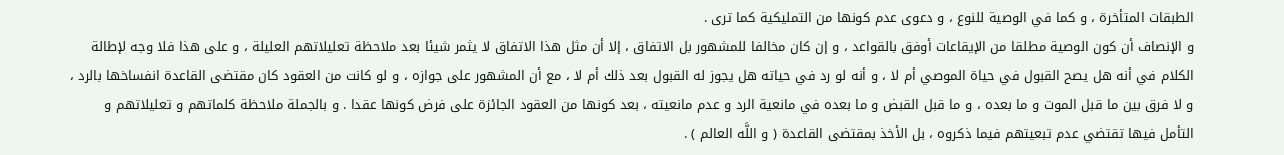الطبقات المتأخرة ، و كما في الوصية للنوع ، و دعوى عدم كونها من التمليكية كما ترى .
و الإنصاف أن كون الوصية مطلقا من الإيقاعات أوفق بالقواعد ، و إن كان مخالفا للمشهور بل الاتفاق ، إلا أن مثل هذا الاتفاق لا يثمر شيئا بعد ملاحظة تعليلاتهم العليلة ، و على هذا فلا وجه لإطالة الكلام في أنه هل يصح القبول في حياة الموصي أم لا ، و أنه لو رد في حياته هل يجوز له القبول بعد ذلك أم لا ، مع أن المشهور على جوازه ، و لو كانت من العقود كان مقتضى القاعدة انفساخها بالرد ، و لا فرق بين ما قبل الموت و ما بعده ، و ما قبل القبض و ما بعده في مانعية الرد و عدم مانعيته ، بعد كونها من العقود الجائزة على فرض كونها عقدا . و بالجملة ملاحظة كلماتهم و تعليلاتهم و التأمل فيها تقتضي عدم تبعيتهم فيما ذكروه ، بل الأخذ بمقتضى القاعدة ( و اللَّه العالم ) .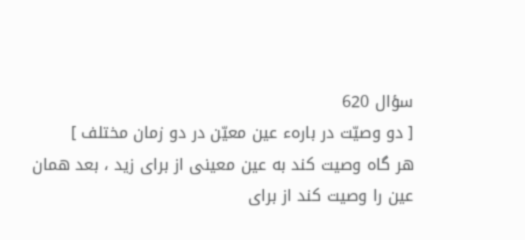سؤال 620
[ دو وصيّت در بارهء عين معيّن در دو زمان مختلف ]
هر گاه وصيت كند به عين معينى از براى زيد ، بعد همان عين را وصيت كند از براى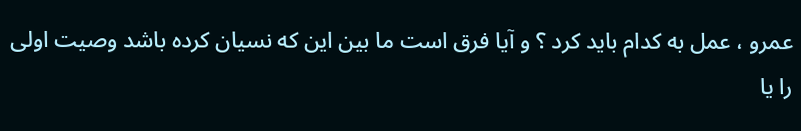عمرو ، عمل به كدام بايد كرد ؟ و آيا فرق است ما بين اين كه نسيان كرده باشد وصيت اولى را يا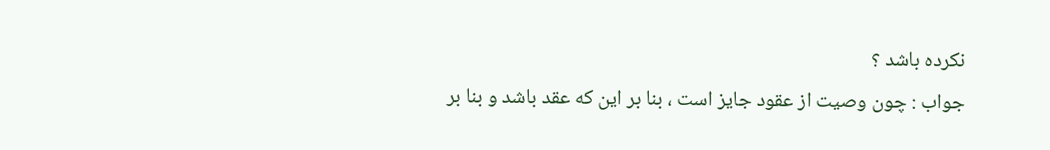نكرده باشد ؟
جواب : چون وصيت از عقود جايز است ، بنا بر اين كه عقد باشد و بنا بر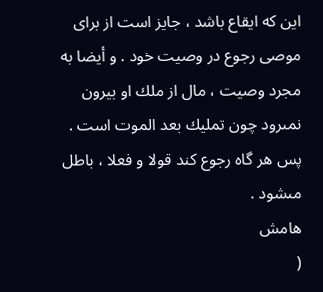اين كه ايقاع باشد ، جايز است از براى موصى رجوع در وصيت خود . و أيضا به مجرد وصيت ، مال از ملك او بيرون نمىرود چون تمليك بعد الموت است . پس هر گاه رجوع كند قولا و فعلا ، باطل مىشود .
هامش
(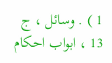1 ) . وسائل ، ج 13 ، ابواب احكام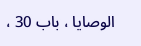الوصايا ، باب 30 ،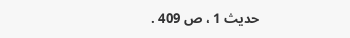حديث 1 ، ص 409 .